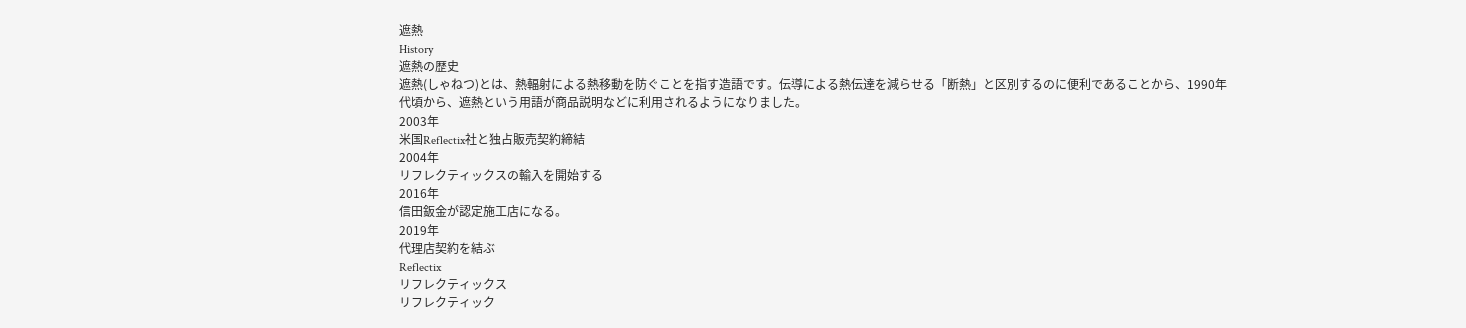遮熱
History
遮熱の歴史
遮熱(しゃねつ)とは、熱輻射による熱移動を防ぐことを指す造語です。伝導による熱伝達を減らせる「断熱」と区別するのに便利であることから、1990年代頃から、遮熱という用語が商品説明などに利用されるようになりました。
2003年
米国Reflectix社と独占販売契約締結
2004年
リフレクティックスの輸入を開始する
2016年
信田鈑金が認定施工店になる。
2019年
代理店契約を結ぶ
Reflectix
リフレクティックス
リフレクティック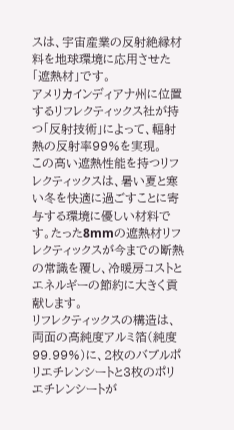スは、宇宙産業の反射絶縁材料を地球環境に応用させた「遮熱材」です。
アメリカインディアナ州に位置するリフレクティックス社が持つ「反射技術」によって、輻射熱の反射率99%を実現。
この高い遮熱性能を持つリフレクティックスは、暑い夏と寒い冬を快適に過ごすことに寄与する環境に優しい材料です。たった8mmの遮熱材リフレクティックスが今までの断熱の常識を覆し、冷暖房コストとエネルギーの節約に大きく貢献します。
リフレクティックスの構造は、両面の高純度アルミ箔(純度99.99%)に、2枚のバブルポリエチレンシートと3枚のポリエチレンシートが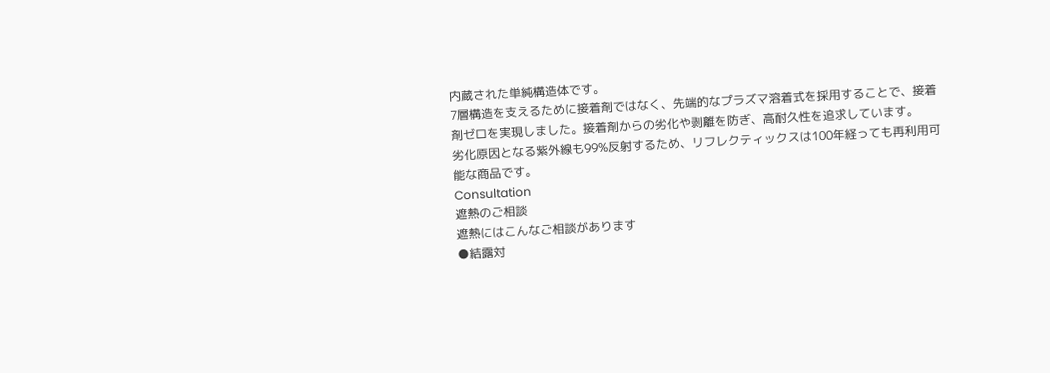内蔵された単純構造体です。
7層構造を支えるために接着剤ではなく、先端的なプラズマ溶着式を採用することで、接着剤ゼロを実現しました。接着剤からの劣化や剥離を防ぎ、高耐久性を追求しています。
劣化原因となる紫外線も99%反射するため、リフレクティックスは100年経っても再利用可能な商品です。
Consultation
遮熱のご相談
遮熱にはこんなご相談があります
●結露対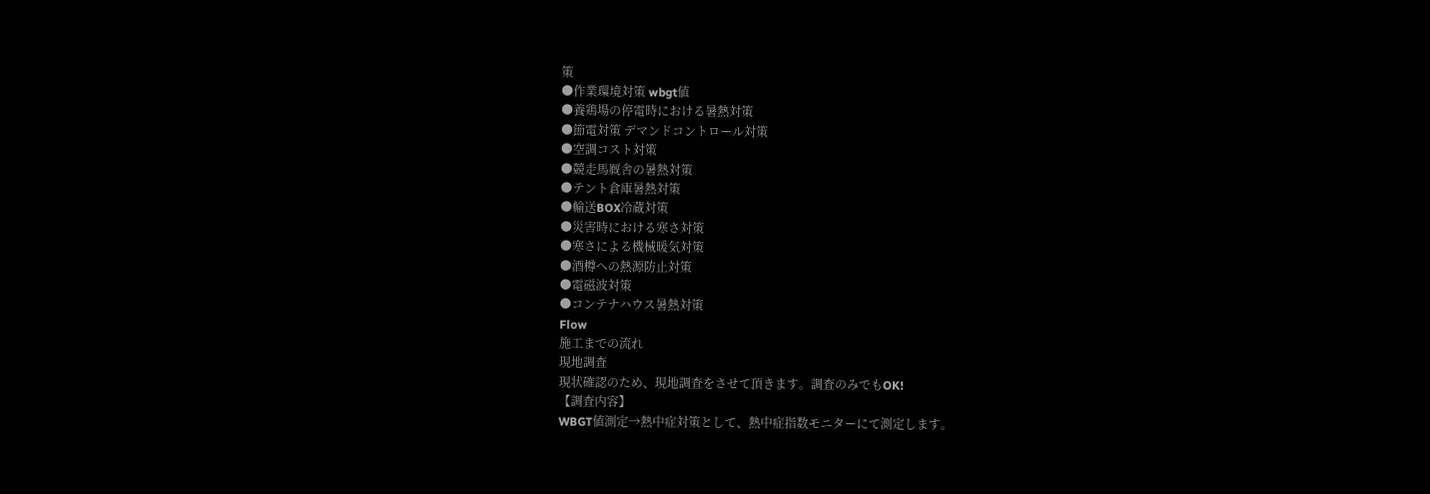策
●作業環境対策 wbgt値
●養鶏場の停電時における暑熱対策
●節電対策 デマンドコントロール対策
●空調コスト対策
●競走馬厩舎の暑熱対策
●テント倉庫暑熱対策
●輸送BOX冷蔵対策
●災害時における寒さ対策
●寒さによる機械暖気対策
●酒樽への熱源防止対策
●電磁波対策
●コンテナハウス暑熱対策
Flow
施工までの流れ
現地調査
現状確認のため、現地調査をさせて頂きます。調査のみでもOK!
【調査内容】
WBGT値測定→熱中症対策として、熱中症指数モニターにて測定します。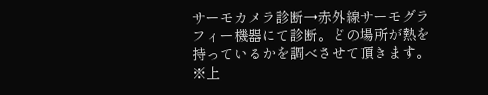サーモカメラ診断→赤外線サーモグラフィー機器にて診断。どの場所が熱を持っているかを調べさせて頂きます。
※上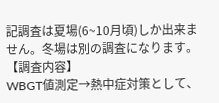記調査は夏場(6~10月頃)しか出来ません。冬場は別の調査になります。
【調査内容】
WBGT値測定→熱中症対策として、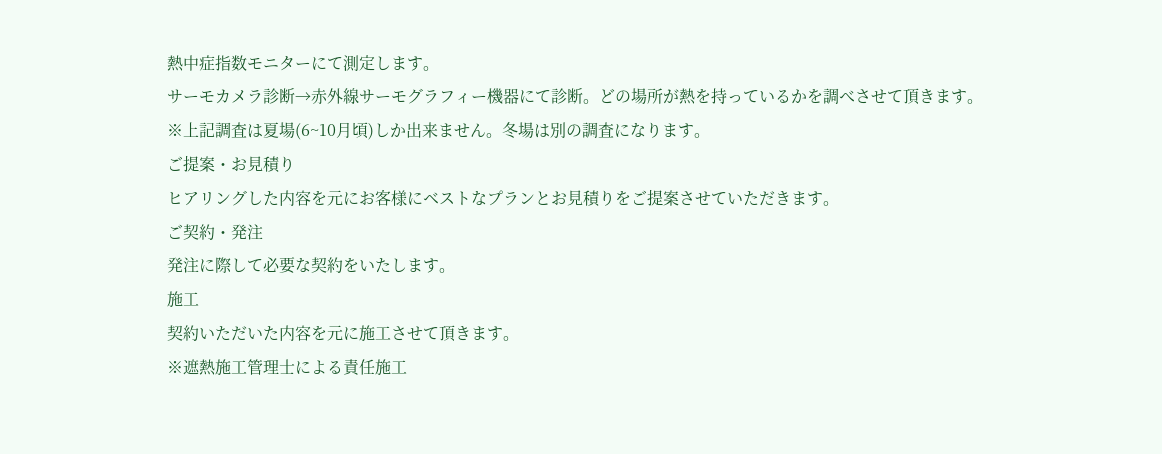熱中症指数モニターにて測定します。
サーモカメラ診断→赤外線サーモグラフィー機器にて診断。どの場所が熱を持っているかを調べさせて頂きます。
※上記調査は夏場(6~10月頃)しか出来ません。冬場は別の調査になります。
ご提案・お見積り
ヒアリングした内容を元にお客様にベストなプランとお見積りをご提案させていただきます。
ご契約・発注
発注に際して必要な契約をいたします。
施工
契約いただいた内容を元に施工させて頂きます。
※遮熱施工管理士による責任施工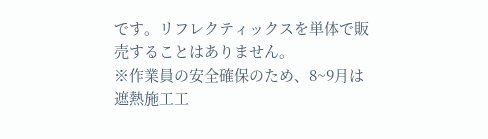です。リフレクティックスを単体で販売することはありません。
※作業員の安全確保のため、8~9月は遮熱施工工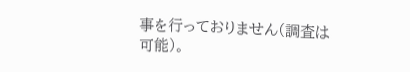事を行っておりません(調査は可能)。